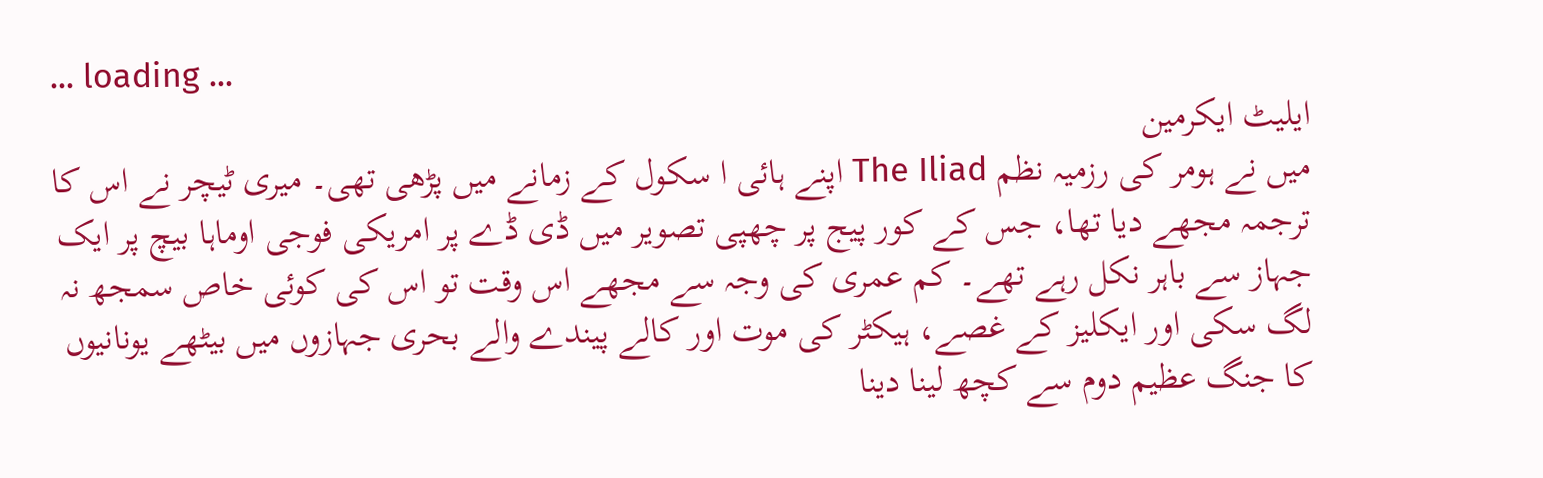... loading ...
ایلیٹ ایکرمین
میں نے ہومر کی رزمیہ نظم The Iliad اپنے ہائی ا سکول کے زمانے میں پڑھی تھی۔ میری ٹیچر نے اس کا ترجمہ مجھے دیا تھا، جس کے کور پیج پر چھپی تصویر میں ڈی ڈے پر امریکی فوجی اوماہا بیچ پر ایک جہاز سے باہر نکل رہے تھے۔ کم عمری کی وجہ سے مجھے اس وقت تو اس کی کوئی خاص سمجھ نہ لگ سکی اور ایکلیز کے غصے، ہیکٹر کی موت اور کالے پیندے والے بحری جہازوں میں بیٹھے یونانیوں کا جنگ عظیم دوم سے کچھ لینا دینا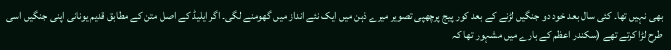بھی نہیں تھا۔ کئی سال بعد خود دو جنگیں لڑنے کے بعد کور پیج پرچھپی تصویر میرے ذہن میں ایک نئے انداز میں گھومنے لگی۔ اگر ایلیڈ کے اصل متن کے مطابق قدیم یونانی اپنی جنگیں اسی طرح لڑا کرتے تھے (سکندر اعظم کے بارے میں مشہور تھا کہ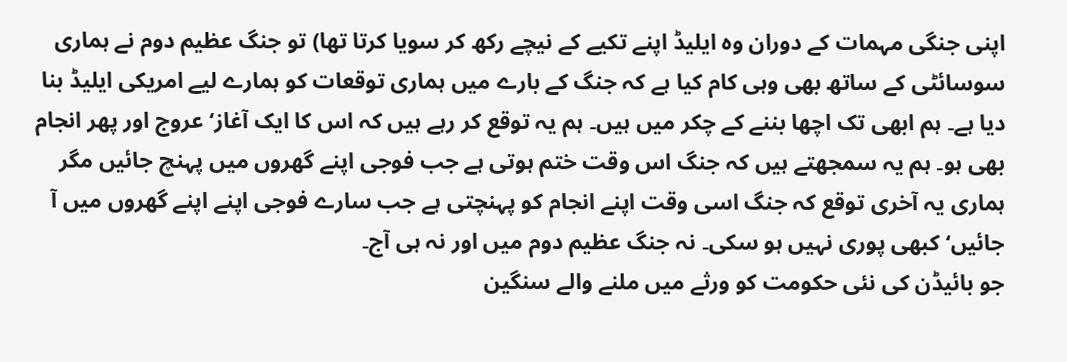اپنی جنگی مہمات کے دوران وہ ایلیڈ اپنے تکیے کے نیچے رکھ کر سویا کرتا تھا) تو جنگ عظیم دوم نے ہماری سوسائٹی کے ساتھ بھی وہی کام کیا ہے کہ جنگ کے بارے میں ہماری توقعات کو ہمارے لیے امریکی ایلیڈ بنا دیا ہے۔ ہم ابھی تک اچھا بننے کے چکر میں ہیں۔ ہم یہ توقع کر رہے ہیں کہ اس کا ایک آغاز‘ عروج اور پھر انجام بھی ہو۔ ہم یہ سمجھتے ہیں کہ جنگ اس وقت ختم ہوتی ہے جب فوجی اپنے گھروں میں پہنچ جائیں مگر ہماری یہ آخری توقع کہ جنگ اسی وقت اپنے انجام کو پہنچتی ہے جب سارے فوجی اپنے اپنے گھروں میں آ جائیں‘ کبھی پوری نہیں ہو سکی۔ نہ جنگ عظیم دوم میں اور نہ ہی آج۔
جو بائیڈن کی نئی حکومت کو ورثے میں ملنے والے سنگین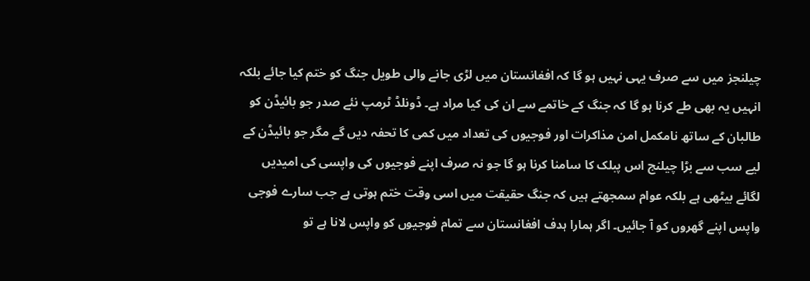چیلنجز میں سے صرف یہی نہیں ہو گا کہ افغانستان میں لڑی جانے والی طویل جنگ کو ختم کیا جائے بلکہ انہیں یہ بھی طے کرنا ہو گا کہ جنگ کے خاتمے سے ان کی کیا مراد ہے۔ ڈونلڈ ٹرمپ نئے صدر جو بائیڈن کو طالبان کے ساتھ نامکمل امن مذاکرات اور فوجیوں کی تعداد میں کمی کا تحفہ دیں گے مگر جو بائیڈن کے لیے سب سے بڑا چیلنج اس پبلک کا سامنا کرنا ہو گا جو نہ صرف اپنے فوجیوں کی واپسی کی امیدیں لگائے بیٹھی ہے بلکہ عوام سمجھتے ہیں کہ جنگ حقیقت میں اسی وقت ختم ہوتی ہے جب سارے فوجی واپس اپنے گھروں کو آ جائیں۔ اگر ہمارا ہدف افغانستان سے تمام فوجیوں کو واپس لانا ہے تو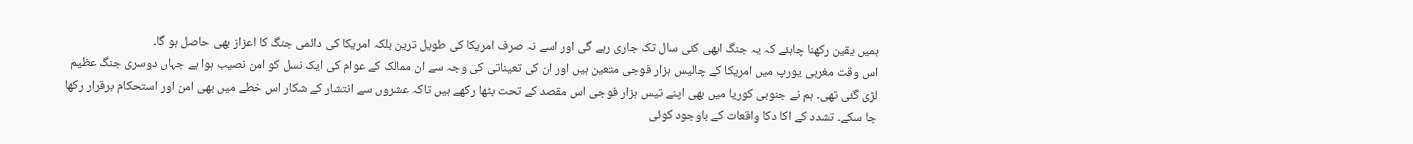ہمیں یقین رکھنا چاہئے کہ یہ جنگ ابھی کئی سال تک جاری رہے گی اور اسے نہ صرف امریکا کی طویل ترین بلکہ امریکا کی دائمی جنگ کا اعزاز بھی حاصل ہو گا۔
اس وقت مغربی یورپ میں امریکا کے چالیس ہزار فوجی متعین ہیں اور ان کی تعیناتی کی وجہ سے ان ممالک کے عوام کی ایک نسل کو امن نصیب ہوا ہے جہاں دوسری جنگ عظیم لڑی گئی تھی۔ ہم نے جنوبی کوریا میں بھی اپنے تیس ہزار فوجی اس مقصد کے تحت بٹھا رکھے ہیں تاکہ عشروں سے انتشار کے شکار اس خطے میں بھی امن اور استحکام برقرار رکھا جا سکے۔ تشدد کے اکا دکا واقعات کے باوجود کوئی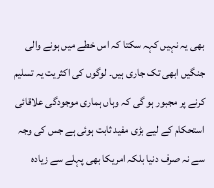بھی یہ نہیں کہہ سکتا کہ اس خطے میں ہونے والی جنگیں ابھی تک جاری ہیں۔ لوگوں کی اکثریت یہ تسلیم کرنے پر مجبور ہو گی کہ وہاں ہماری موجودگی علاقائی استحکام کے لیے بڑی مفید ثابت ہوئی ہے جس کی وجہ سے نہ صرف دنیا بلکہ امریکا بھی پہلے سے زیادہ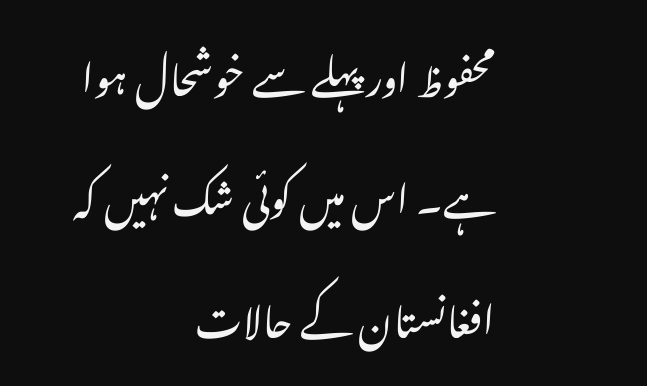محفوظ اور پہلے سے خوشحال ہوا ہے۔ اس میں کوئی شک نہیں کہ افغانستان کے حالات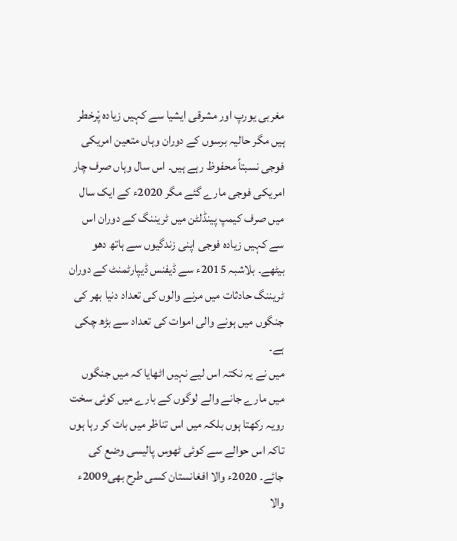مغربی یورپ اور مشرقی ایشیا سے کہیں زیادہ پْرخطر ہیں مگر حالیہ برسوں کے دوران وہاں متعین امریکی فوجی نسبتاً محفوظ رہے ہیں۔ اس سال وہاں صرف چار امریکی فوجی مارے گئے مگر 2020ء کے ایک سال میں صرف کیمپ پینڈلٹن میں ٹریننگ کے دوران اس سے کہیں زیادہ فوجی اپنی زندگیوں سے ہاتھ دھو بیٹھے۔ بلاشبہ 2015ء سے ڈیفنس ڈیپارٹمنٹ کے دوران ٹریننگ حادثات میں مرنے والوں کی تعداد دنیا بھر کی جنگوں میں ہونے والی اموات کی تعداد سے بڑھ چکی ہے۔
میں نے یہ نکتہ اس لیے نہیں اٹھایا کہ میں جنگوں میں مارے جانے والے لوگوں کے بارے میں کوئی سخت رویہ رکھتا ہوں بلکہ میں اس تناظر میں بات کر رہا ہوں تاکہ اس حوالے سے کوئی ٹھوس پالیسی وضع کی جائے۔ 2020ء والا افغانستان کسی طرح بھی2009ء والا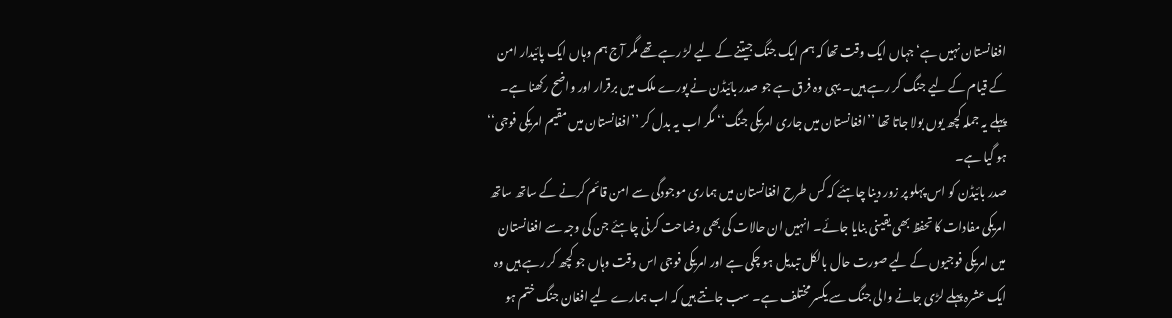افغانستان نہیں ہے‘ جہاں ایک وقت تھا کہ ہم ایک جنگ جیتنے کے لیے لڑ رہے تھے مگر آج ہم وہاں ایک پائیدار امن کے قیام کے لیے جنگ کر رہے ہیں۔ یہی وہ فرق ہے جو صدر بائیڈن نے پورے ملک میں برقرار اور واضح رکھنا ہے۔ پہلے یہ جملہ کچھ یوں بولا جاتا تھا ’’افغانستان میں جاری امریکی جنگ‘‘ مگر اب یہ بدل کر ’’افغانستان میں مقیم امریکی فوجی‘‘ ہو گیا ہے۔
صدر بائیڈن کو اس پہلو پر زور دینا چاہئے کہ کس طرح افغانستان میں ہماری موجودگی سے امن قائم کرنے کے ساتھ ساتھ امریکی مفادات کا تحفظ بھی یقینی بنایا جائے۔ انہیں ان حالات کی بھی وضاحت کرنی چاہئے جن کی وجہ سے افغانستان میں امریکی فوجیوں کے لیے صورت حال بالکل تبدیل ہو چکی ہے اور امریکی فوجی اس وقت وہاں جو کچھ کر رہے ہیں وہ ایک عشرہ پہلے لڑی جانے والی جنگ سے یکسر مختلف ہے۔ سب جانتے ہیں کہ اب ہمارے لیے افغان جنگ ختم ہو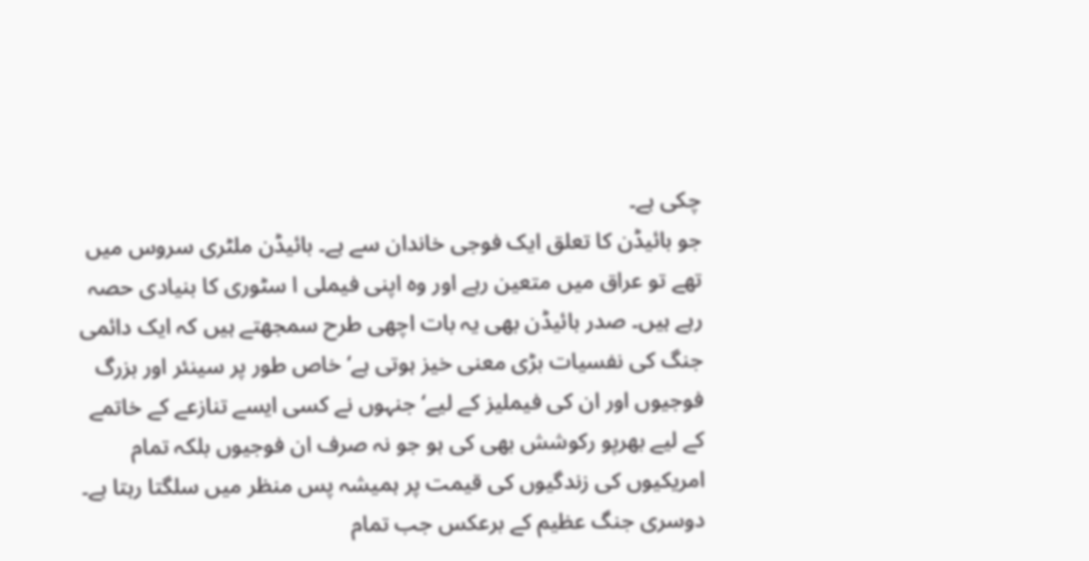چکی ہے۔
جو بائیڈن کا تعلق ایک فوجی خاندان سے ہے۔ بائیڈن ملٹری سروس میں تھے تو عراق میں متعین رہے اور وہ اپنی فیملی ا سٹوری کا بنیادی حصہ رہے ہیں۔ صدر بائیڈن بھی یہ بات اچھی طرح سمجھتے ہیں کہ ایک دائمی جنگ کی نفسیات بڑی معنی خیز ہوتی ہے‘ خاص طور پر سینئر اور بزرگ فوجیوں اور ان کی فیملیز کے لیے‘ جنہوں نے کسی ایسے تنازعے کے خاتمے کے لیے بھرپو رکوشش بھی کی ہو جو نہ صرف ان فوجیوں بلکہ تمام امریکیوں کی زندگیوں کی قیمت پر ہمیشہ پس منظر میں سلگتا رہتا ہے۔ دوسری جنگ عظیم کے برعکس جب تمام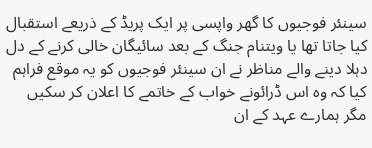سینئر فوجیوں کا گھر واپسی پر ایک پریڈ کے ذریعے استقبال کیا جاتا تھا یا ویتنام جنگ کے بعد سائیگان خالی کرنے کے دل دہلا دینے والے مناظر نے ان سینئر فوجیوں کو یہ موقع فراہم کیا کہ وہ اس ڈرائونے خواب کے خاتمے کا اعلان کر سکیں مگر ہمارے عہد کے ان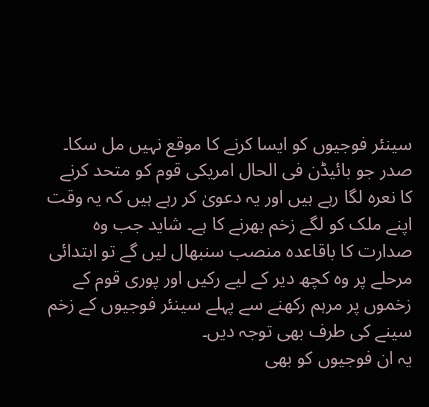سینئر فوجیوں کو ایسا کرنے کا موقع نہیں مل سکا۔ صدر جو بائیڈن فی الحال امریکی قوم کو متحد کرنے کا نعرہ لگا رہے ہیں اور یہ دعویٰ کر رہے ہیں کہ یہ وقت اپنے ملک کو لگے زخم بھرنے کا ہے۔ شاید جب وہ صدارت کا باقاعدہ منصب سنبھال لیں گے تو ابتدائی مرحلے پر وہ کچھ دیر کے لیے رکیں اور پوری قوم کے زخموں پر مرہم رکھنے سے پہلے سینئر فوجیوں کے زخم سینے کی طرف بھی توجہ دیں۔
یہ ان فوجیوں کو بھی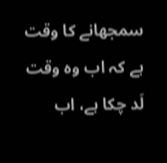سمجھانے کا وقت ہے کہ اب وہ وقت لَد چکا ہے، اب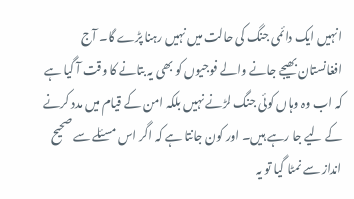انہیں ایک دائمی جنگ کی حالت میں نہیں رہنا پڑے گا۔ آج افغانستان بھیجے جانے والے فوجیوں کو بھی یہ بتانے کا وقت آ گیا ہے کہ اب وہ وہاں کوئی جنگ لڑنے نہیں بلکہ امن کے قیام میں مدد کرنے کے لیے جا رہے ہیں۔ اور کون جانتا ہے کہ اگر اس مسئلے سے صحیح انداز سے نمٹا گیا تو یہ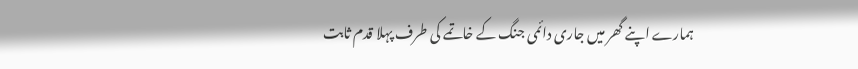ہمارے اپنے گھر میں جاری دائمی جنگ کے خاتمے کی طرف پہلا قدم ثابت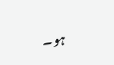ہو۔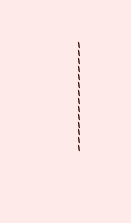۔۔۔۔۔۔۔۔۔۔۔۔۔۔